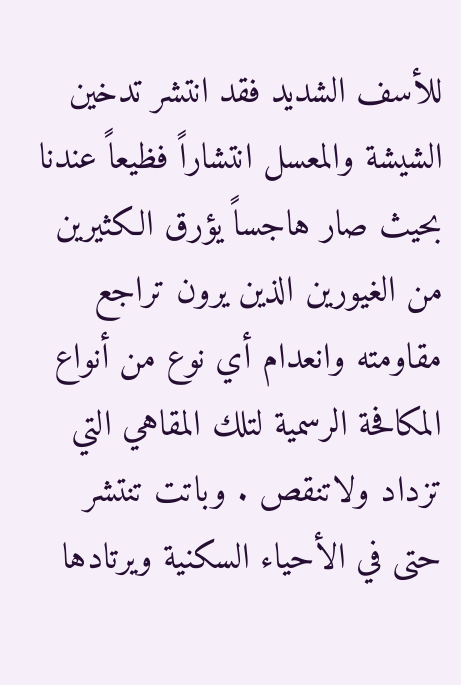للأسف الشديد فقد انتشر تدخين الشيشة والمعسل انتشاراً فظيعاً عندنا بحيث صار هاجساً يؤرق الكثيرين من الغيورين الذين يرون تراجع مقاومته وانعدام أي نوع من أنواع المكافحة الرسمية لتلك المقاهي التي تزداد ولاتنقص . وباتت تنتشر حتى في الأحياء السكنية ويرتادها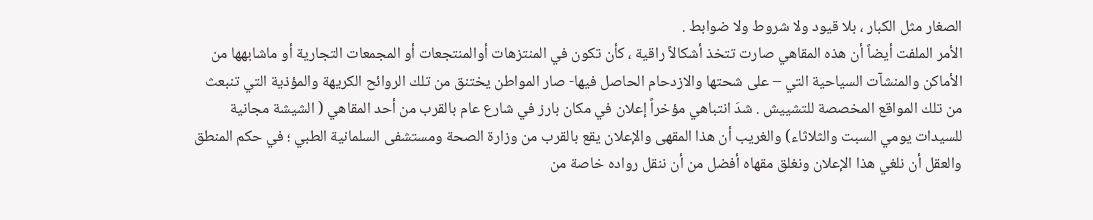الصغار مثل الكبار ، بلا قيود ولا شروط ولا ضوابط .
الأمر الملفت أيضاً أن هذه المقاهي صارت تتخذ أشكالاً راقية ، كأن تكون في المنتزهات أوالمنتجعات أو المجمعات التجارية أو ماشابهها من الأماكن والمنشآت السياحية التي – على شحتها والازدحام الحاصل فيها- صار المواطن يختنق من تلك الروائح الكريهة والمؤذية التي تنبعث من تلك المواقع المخصصة للتشييش . شدَ انتباهي مؤخراً إعلان في مكان بارز في شارع عام بالقرب من أحد المقاهي ( الشيشة مجانية للسيدات يومي السبت والثلاثاء) والغريب أن هذا المقهى والإعلان يقع بالقرب من وزارة الصحة ومستشفى السلمانية الطبي ؛ في حكم المنطق والعقل أن نلغي هذا الإعلان ونغلق مقهاه أفضل من أن ننقل رواده خاصة من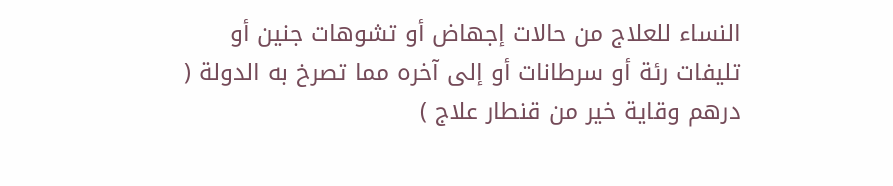النساء للعلاج من حالات إجهاض أو تشوهات جنين أو تليفات رئة أو سرطانات أو إلى آخره مما تصرخ به الدولة ( درهم وقاية خير من قنطار علاج )